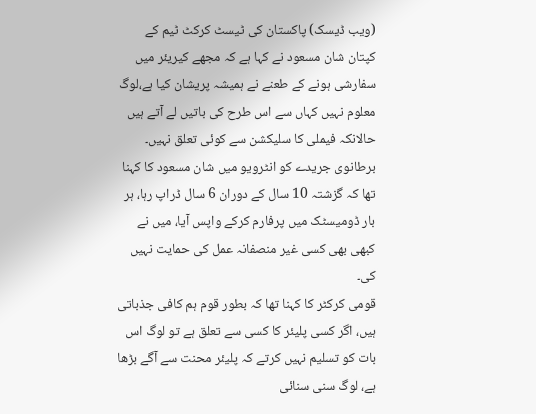(ویب ڈیسک) پاکستان کی ٹیسٹ کرکٹ ٹیم کے کپتان شان مسعود نے کہا ہے کہ مجھے کیریئر میں سفارشی ہونے کے طعنے نے ہمیشہ پریشان کیا ہے،لوگ معلوم نہیں کہاں سے اس طرح کی باتیں لے آتے ہیں حالانکہ فیملی کا سلیکشن سے کوئی تعلق نہیں۔
برطانوی جریدے کو انٹرویو میں شان مسعود کا کہنا تھا کہ گزشتہ 10 سال کے دوران 6 سال ڈراپ رہا، ہر بار ڈومیسٹک میں پرفارم کرکے واپس آیا، میں نے کبھی بھی کسی غیر منصفانہ عمل کی حمایت نہیں کی۔
قومی کرکٹر کا کہنا تھا کہ بطور قوم ہم کافی جذباتی ہیں، اگر کسی پلیئر کا کسی سے تعلق ہے تو لوگ اس بات کو تسلیم نہیں کرتے کہ پلیئر محنت سے آگے بڑھا ہے، لوگ سنی سنائی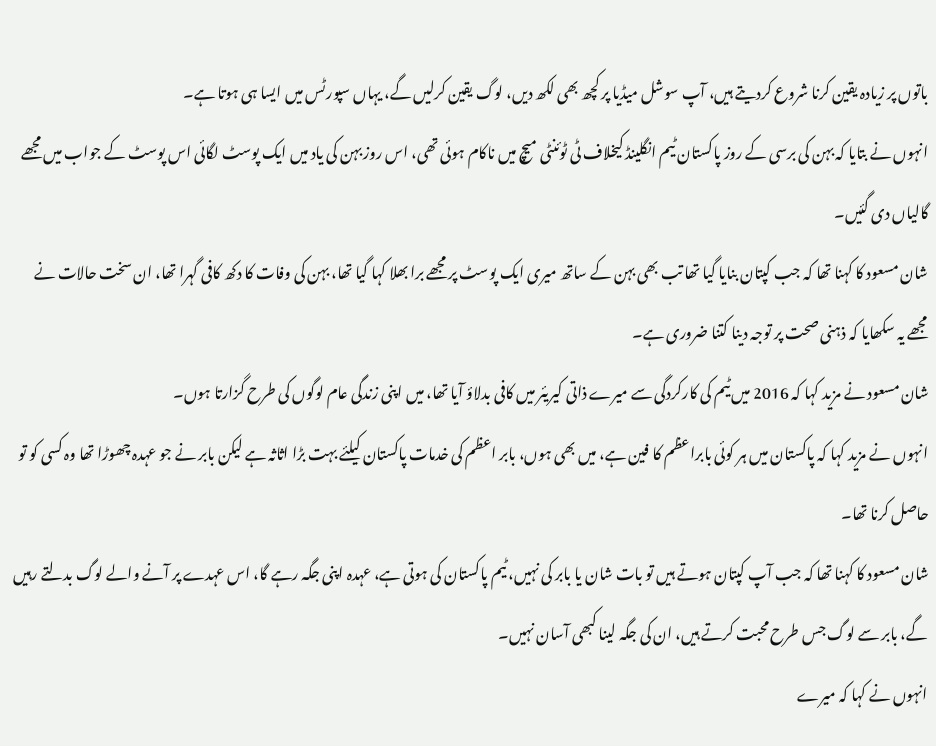باتوں پر زیادہ یقین کرنا شروع کردیتے ہیں، آپ سوشل میڈیا پر کچھ بھی لکھ دیں، لوگ یقین کرلیں گے، یہاں سپورٹس میں ایسا ہی ہوتا ہے۔
انہوں نے بتایا کہ بہن کی برسی کے روز پاکستان ٹیم انگلینڈ کیخلاف ٹی ٹوئنٹی میچ میں ناکام ہوئی تھی، اس روز بہن کی یاد میں ایک پوسٹ لگائی اس پوسٹ کے جواب میں مجھے گالیاں دی گئیں۔
شان مسعود کا کہنا تھا کہ جب کپتان بنایا گیا تھا تب بھی بہن کے ساتھ میری ایک پوسٹ پر مجھے برا بھلا کہا گیا تھا، بہن کی وفات کا دکھ کافی گہرا تھا، ان سخت حالات نے مجھے یہ سکھایا کہ ذہنی صحت پر توجہ دینا کتنا ضروری ہے۔
شان مسعود نے مزید کہا کہ 2016 میں ٹیم کی کارکردگی سے میرے ذاتی کیریئر میں کافی بدلاؤ آیا تھا، میں اپنی زندگی عام لوگوں کی طرح گزارتا ہوں۔
انہوں نے مزید کہا کہ پاکستان میں ہر کوئی بابراعظم کا فین ہے، میں بھی ہوں، بابر اعظم کی خدمات پاکستان کیلئے بہت بڑا اثاثہ ہے لیکن بابر نے جو عہدہ چھوڑا تھا وہ کسی کو تو حاصل کرنا تھا۔
شان مسعود کا کہنا تھا کہ جب آپ کپتان ہوتے ہیں تو بات شان یا بابر کی نہیں، ٹیم پاکستان کی ہوتی ہے، عہدہ اپنی جگہ رہے گا، اس عہدے پر آنے والے لوگ بدلتے رہیں گے، بابر سے لوگ جس طرح محبت کرتے ہیں، ان کی جگہ لینا کبھی آسان نہیں۔
انہوں نے کہا کہ میرے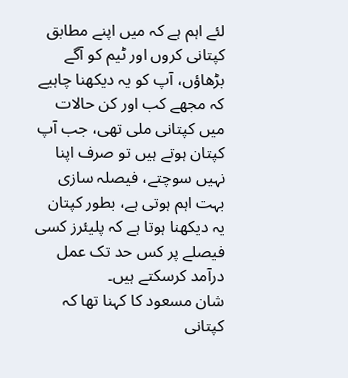لئے اہم ہے کہ میں اپنے مطابق کپتانی کروں اور ٹیم کو آگے بڑھاؤں، آپ کو یہ دیکھنا چاہیے کہ مجھے کب اور کن حالات میں کپتانی ملی تھی، جب آپ کپتان ہوتے ہیں تو صرف اپنا نہیں سوچتے، فیصلہ سازی بہت اہم ہوتی ہے، بطور کپتان یہ دیکھنا ہوتا ہے کہ پلیئرز کسی فیصلے پر کس حد تک عمل درآمد کرسکتے ہیں۔
شان مسعود کا کہنا تھا کہ کپتانی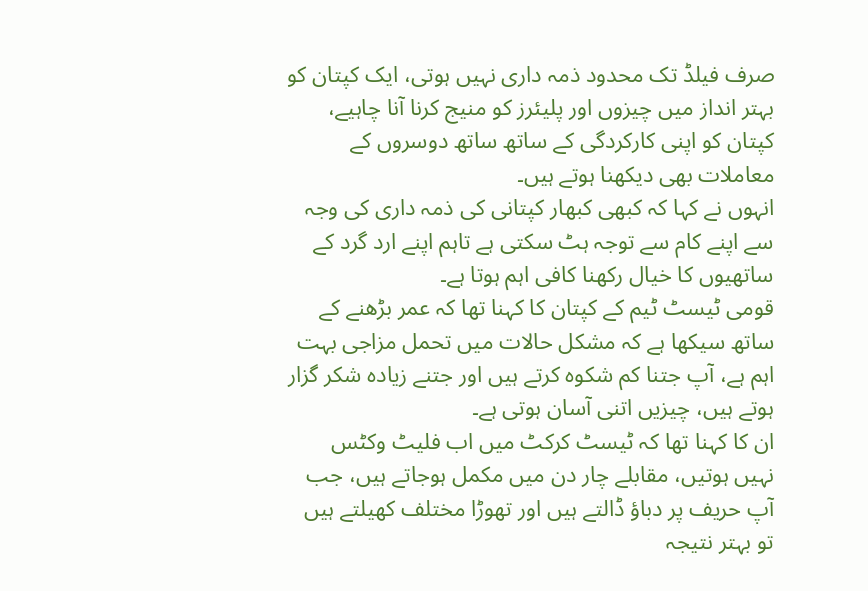صرف فیلڈ تک محدود ذمہ داری نہیں ہوتی، ایک کپتان کو بہتر انداز میں چیزوں اور پلیئرز کو منیج کرنا آنا چاہیے، کپتان کو اپنی کارکردگی کے ساتھ ساتھ دوسروں کے معاملات بھی دیکھنا ہوتے ہیں۔
انہوں نے کہا کہ کبھی کبھار کپتانی کی ذمہ داری کی وجہ سے اپنے کام سے توجہ ہٹ سکتی ہے تاہم اپنے ارد گرد کے ساتھیوں کا خیال رکھنا کافی اہم ہوتا ہے۔
قومی ٹیسٹ ٹیم کے کپتان کا کہنا تھا کہ عمر بڑھنے کے ساتھ سیکھا ہے کہ مشکل حالات میں تحمل مزاجی بہت اہم ہے، آپ جتنا کم شکوہ کرتے ہیں اور جتنے زیادہ شکر گزار ہوتے ہیں، چیزیں اتنی آسان ہوتی ہے۔
ان کا کہنا تھا کہ ٹیسٹ کرکٹ میں اب فلیٹ وکٹس نہیں ہوتیں، مقابلے چار دن میں مکمل ہوجاتے ہیں، جب آپ حریف پر دباؤ ڈالتے ہیں اور تھوڑا مختلف کھیلتے ہیں تو بہتر نتیجہ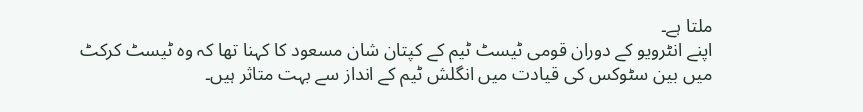ملتا ہے۔
اپنے انٹرویو کے دوران قومی ٹیسٹ ٹیم کے کپتان شان مسعود کا کہنا تھا کہ وہ ٹیسٹ کرکٹ میں بین سٹوکس کی قیادت میں انگلش ٹیم کے انداز سے بہت متاثر ہیں۔